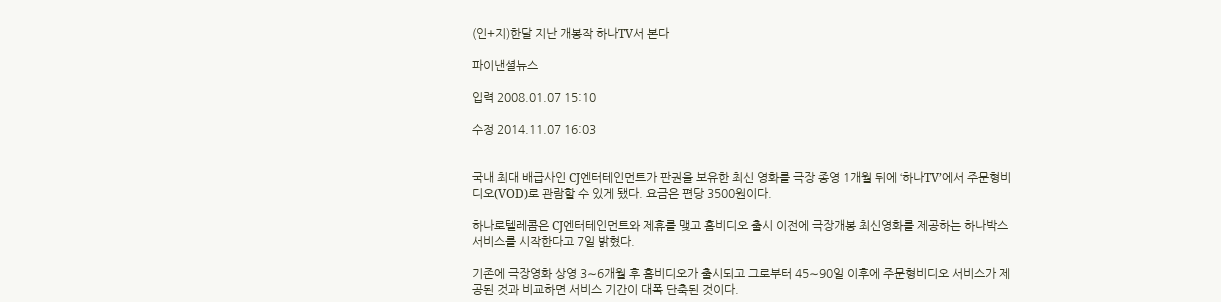(인+지)한달 지난 개봉작 하나TV서 본다

파이낸셜뉴스

입력 2008.01.07 15:10

수정 2014.11.07 16:03


국내 최대 배급사인 CJ엔터테인먼트가 판권을 보유한 최신 영화를 극장 종영 1개월 뒤에 ‘하나TV’에서 주문형비디오(VOD)로 관람할 수 있게 됐다. 요금은 편당 3500원이다.

하나로텔레콤은 CJ엔터테인먼트와 제휴를 맺고 홈비디오 출시 이전에 극장개봉 최신영화를 제공하는 하나박스 서비스를 시작한다고 7일 밝혔다.

기존에 극장영화 상영 3∼6개월 후 홈비디오가 출시되고 그로부터 45∼90일 이후에 주문형비디오 서비스가 제공된 것과 비교하면 서비스 기간이 대폭 단축된 것이다.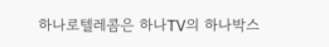하나로텔레콤은 하나TV의 하나박스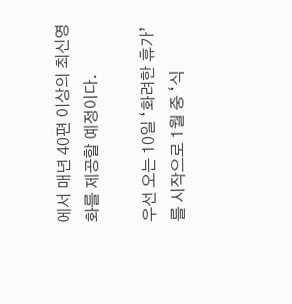에서 매년 40편 이상의 최신영화를 제공할 예정이다.

우선 오는 10일 ‘화려한 휴가’를 시작으로 1월 중 ‘식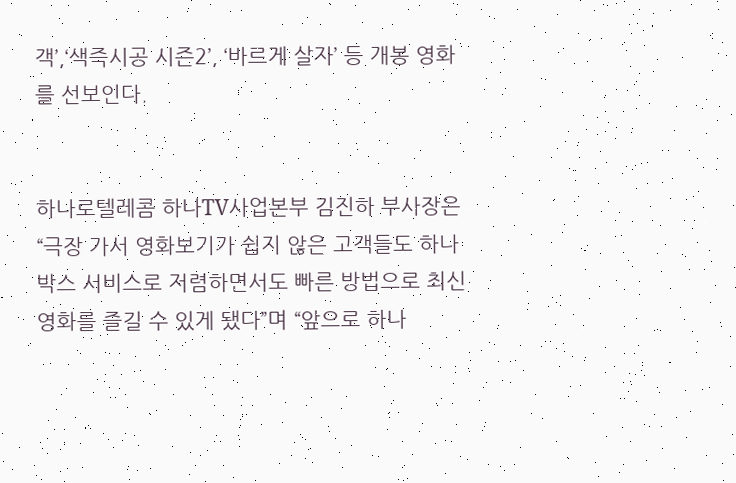객’,‘색즉시공 시즌2’, ‘바르게 살자’ 등 개봉 영화를 선보인다.


하나로텔레콤 하나TV사업본부 김진하 부사장은 “극장 가서 영화보기가 쉽지 않은 고객들도 하나박스 서비스로 저렴하면서도 빠른 방법으로 최신 영화를 즐길 수 있게 됐다”며 “앞으로 하나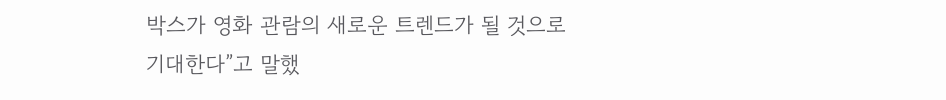박스가 영화 관람의 새로운 트렌드가 될 것으로 기대한다”고 말했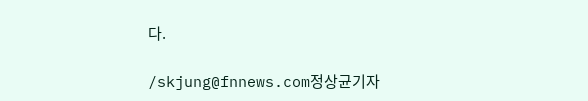다.

/skjung@fnnews.com정상균기자